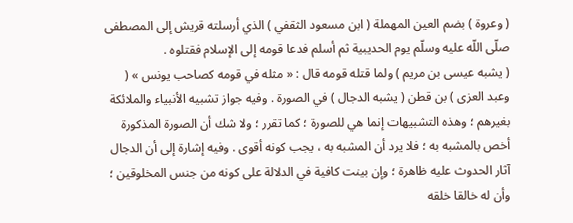( وعروة ) بضم العين المهملة ( ابن مسعود الثقفي ) الذي أرسلته قريش إلى المصطفى صلّى اللّه عليه وسلّم يوم الحديبية ثم أسلم فدعا قومه إلى الإسلام فقتلوه .
( يشبه عيسى بن مريم ) ولما قتله قومه قال : « مثله في قومه كصاحب يونس » ( وعبد العزى ) بن قطن ( يشبه الدجال ) في الصورة . وفيه جواز تشبيه الأنبياء والملائكة بغيرهم ؛ وهذه التشبيهات إنما هي للصورة ؛ كما تقرر ؛ ولا شك أن الصورة المذكورة أخص بالمشبه به ؛ فلا يرد أن المشبه به ، يجب كونه أقوى . وفيه إشارة إلى أن الدجال آثار الحدوث عليه ظاهرة ؛ وإن بينت كافية في الدلالة على كونه من جنس المخلوقين ؛ وأن له خالقا خلقه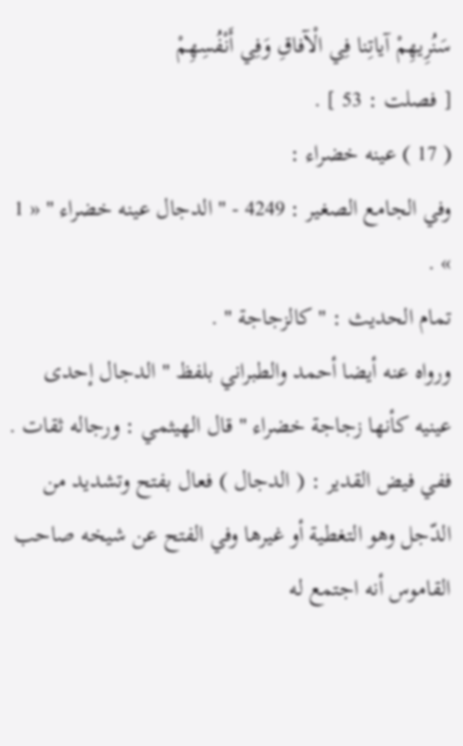سَنُرِيهِمْ آياتِنا فِي الْآفاقِ وَفِي أَنْفُسِهِمْ
[ فصلت : 53 ] .
( 17 ) عينه خضراء :
وفي الجامع الصغير : 4249 - " الدجال عينه خضراء " « 1 » .
تمام الحديث : " كالزجاجة " .
ورواه عنه أيضا أحمد والطبراني بلفظ " الدجال إحدى عينيه كأنها زجاجة خضراء " قال الهيثمي : ورجاله ثقات .
ففي فيض القدير : ( الدجال ) فعال بفتح وتشديد من الدّجل وهو التغطية أو غيرها وفي الفتح عن شيخه صاحب القاموس أنه اجتمع له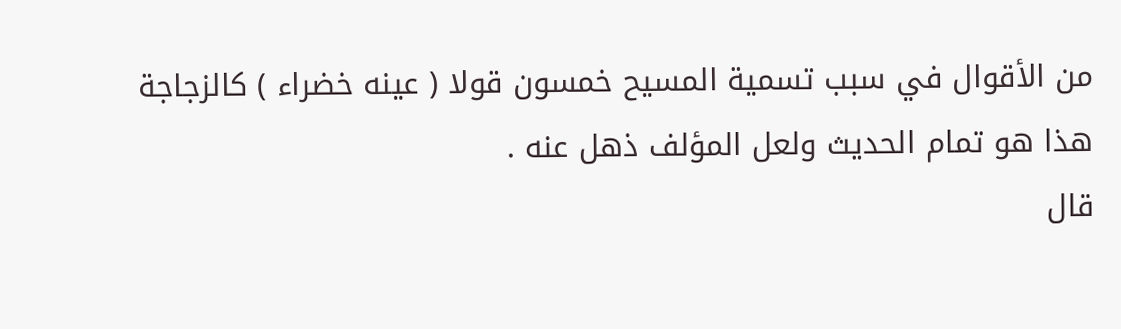من الأقوال في سبب تسمية المسيح خمسون قولا ( عينه خضراء ) كالزجاجة هذا هو تمام الحديث ولعل المؤلف ذهل عنه .
قال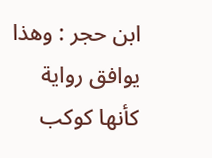ابن حجر : وهذا يوافق رواية كأنها كوكب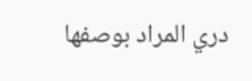دري المراد بوصفها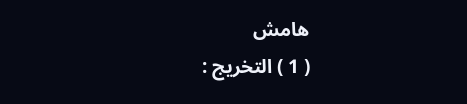هامش
( 1 ) التخريج :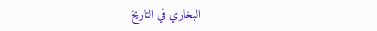البخاري في التاريخ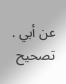عن أبي . تصحيح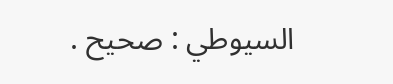السيوطي : صحيح .